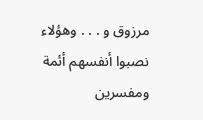مرزوق و . . . وهؤلاء نصبوا أنفسهم أئمة ومفسرين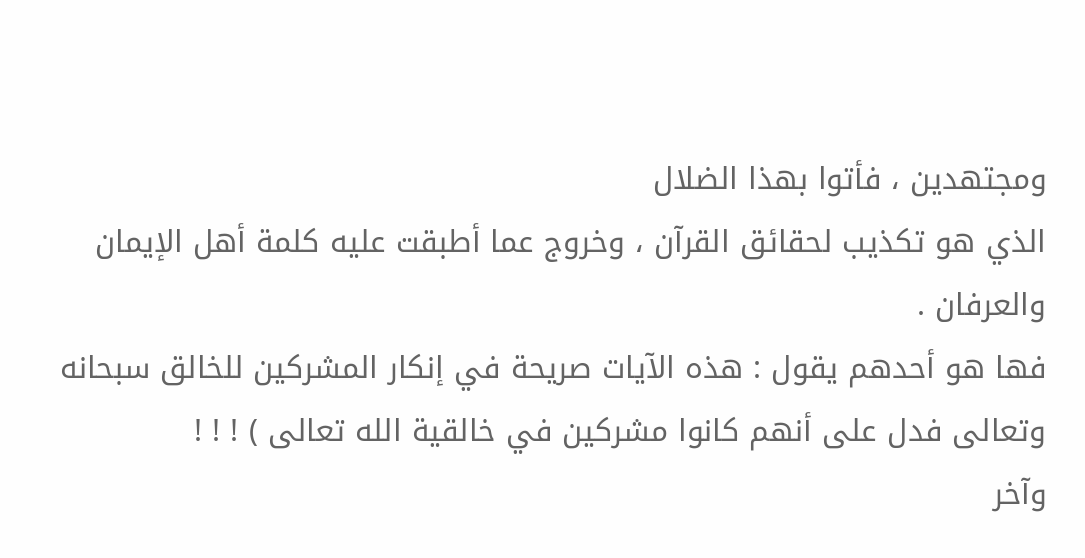ومجتهدين ، فأتوا بهذا الضلال
الذي هو تكذيب لحقائق القرآن ، وخروج عما أطبقت عليه كلمة أهل الإيمان
والعرفان .
فها هو أحدهم يقول : هذه الآيات صريحة في إنكار المشركين للخالق سبحانه
وتعالى فدل على أنهم كانوا مشركين في خالقية الله تعالى ) ! ! !
وآخر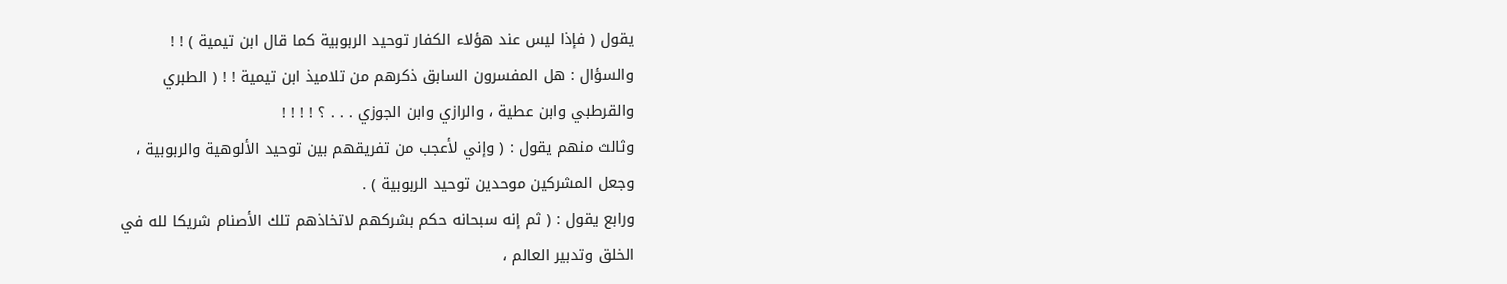يقول ( فإذا ليس عند هؤلاء الكفار توحيد الربوبية كما قال ابن تيمية ) ! !
والسؤال : هل المفسرون السابق ذكرهم من تلاميذ ابن تيمية ! ! ( الطبري
والقرطبي وابن عطية ، والرازي وابن الجوزي . . . ؟ ! ! ! !
وثالث منهم يقول : ( وإني لأعجب من تفريقهم بين توحيد الألوهية والربوبية ،
وجعل المشركين موحدين توحيد الربوبية ) .
ورابع يقول : ( ثم إنه سبحانه حكم بشركهم لاتخاذهم تلك الأصنام شريكا لله في
الخلق وتدبير العالم ،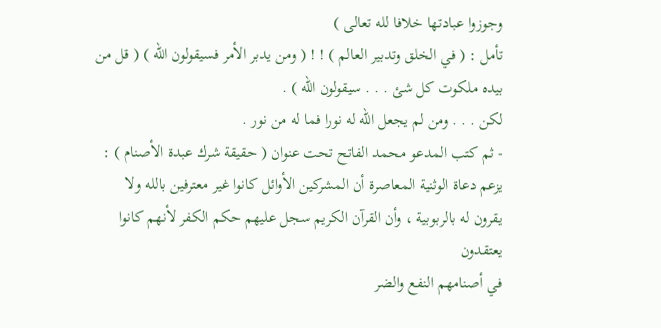وجوزوا عبادتها خلافا لله تعالى )
تأمل : ( في الخلق وتدبير العالم ) ! ! ( ومن يدبر الأمر فسيقولون الله ) ( قل من
بيده ملكوت كل شئ . . . سيقولون الله ) .
لكن . . . ومن لم يجعل الله له نورا فما له من نور .
- ثم كتب المدعو محمد الفاتح تحت عنوان ( حقيقة شرك عبدة الأصنام ) :
يزعم دعاة الوثنية المعاصرة أن المشركين الأوائل كانوا غير معترفين بالله ولا
يقرون له بالربوبية ، وأن القرآن الكريم سجل عليهم حكم الكفر لأنهم كانوا يعتقدون
في أصنامهم النفع والضر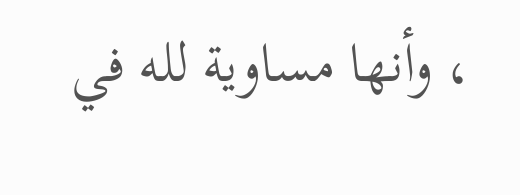، وأنها مساوية لله في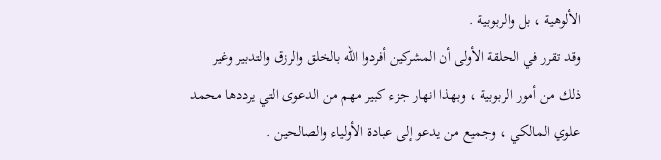الألوهية ، بل والربوبية .
وقد تقرر في الحلقة الأولى أن المشركين أفردوا الله بالخلق والرزق والتدبير وغير
ذلك من أمور الربوبية ، وبهذا انهار جزء كبير مهم من الدعوى التي يرددها محمد
علوي المالكي ، وجميع من يدعو إلى عبادة الأولياء والصالحين .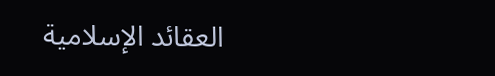العقائد الإسلامية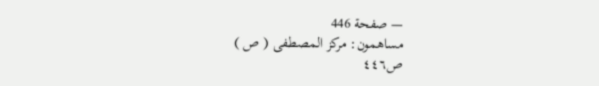— صفحة 446
مساهمون: مركز المصطفى ( ص )
ص٤٤٦